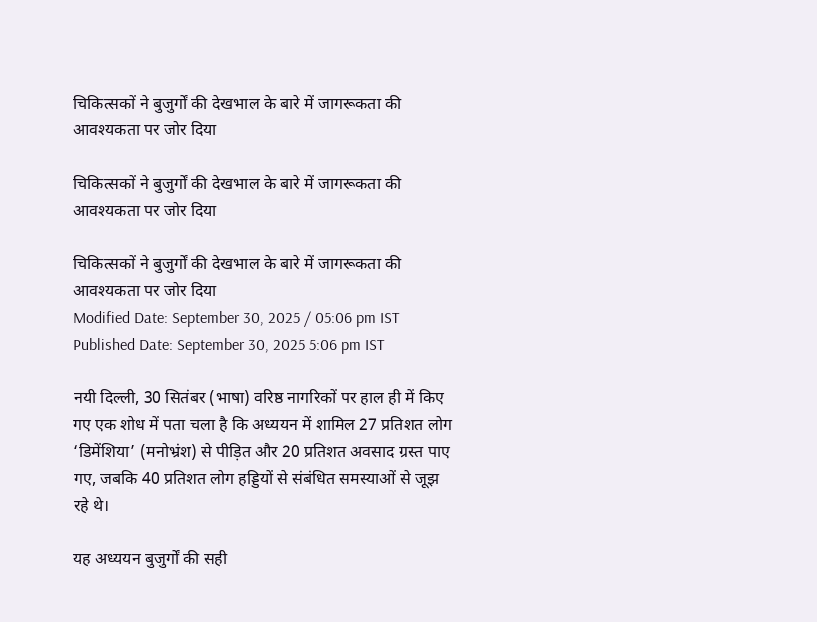चिकित्सकों ने बुजुर्गों की देखभाल के बारे में जागरूकता की आवश्यकता पर जोर दिया

चिकित्सकों ने बुजुर्गों की देखभाल के बारे में जागरूकता की आवश्यकता पर जोर दिया

चिकित्सकों ने बुजुर्गों की देखभाल के बारे में जागरूकता की आवश्यकता पर जोर दिया
Modified Date: September 30, 2025 / 05:06 pm IST
Published Date: September 30, 2025 5:06 pm IST

नयी दिल्ली, 30 सितंबर (भाषा) वरिष्ठ नागरिकों पर हाल ही में किए गए एक शोध में पता चला है कि अध्ययन में शामिल 27 प्रतिशत लोग ‘डिमेंशिया’ (मनोभ्रंश) से पीड़ित और 20 प्रतिशत अवसाद ग्रस्त पाए गए, जबकि 40 प्रतिशत लोग हड्डियों से संबंधित समस्याओं से जूझ रहे थे।

यह अध्ययन बुजुर्गों की सही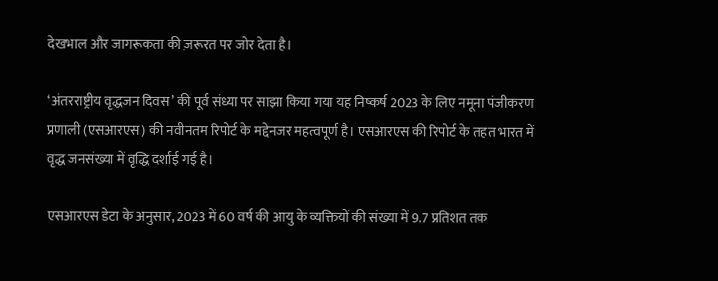देखभाल और जागरूकता की ज़रूरत पर जोर देता है।

‘अंतरराष्ट्रीय वृद्धजन दिवस’ की पूर्व संध्या पर साझा किया गया यह निष्कर्ष 2023 के लिए नमूना पंजीकरण प्रणाली (एसआरएस) की नवीनतम रिपोर्ट के मद्देनजर महत्वपूर्ण है। एसआरएस की रिपोर्ट के तहत भारत में वृद्ध जनसंख्या में वृद्धि दर्शाई गई है।

एसआरएस डेटा के अनुसार, 2023 में 60 वर्ष की आयु के व्यक्तियों की संख्या में 9.7 प्रतिशत तक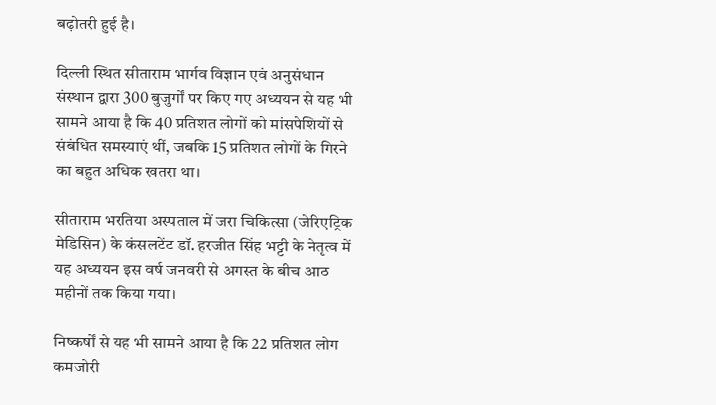बढ़ोतरी हुई है।

दिल्ली स्थित सीताराम भार्गव विज्ञान एवं अनुसंधान संस्थान द्वारा 300 बुजुर्गों पर किए गए अध्ययन से यह भी सामने आया है कि 40 प्रतिशत लोगों को मांसपेशियों से संबंधित समस्याएं थीं, जबकि 15 प्रतिशत लोगों के गिरने का बहुत अधिक खतरा था।

सीताराम भरतिया अस्पताल में जरा चिकित्सा (जेरिएट्रिक मेडिसिन) के कंसलटेंट डॉ. हरजीत सिंह भट्टी के नेतृत्व में यह अध्ययन इस वर्ष जनवरी से अगस्त के बीच आठ महीनों तक किया गया।

निष्कर्षों से यह भी सामने आया है कि 22 प्रतिशत लोग कमजोरी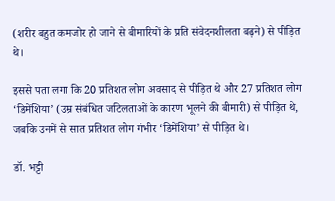(शरीर बहुत कमजोर हो जाने से बीमारियों के प्रति संवेदनशीलता बढ़ने) से पीड़ित थे।

इससे पता लगा कि 20 प्रतिशत लोग अवसाद से पीड़ित थे और 27 प्रतिशत लोग ‘डिमेंशिया’ (उम्र संबंधित जटिलताओं के कारण भूलने की बीमारी) से पीड़ित थे, जबकि उनमें से सात प्रतिशत लोग गंभीर ‘डिमेंशिया’ से पीड़ित थे।

डॉ. भट्टी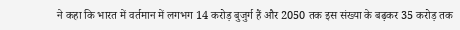ने कहा कि भारत में वर्तमान में लगभग 14 करोड़ बुजुर्ग हैं और 2050 तक इस संख्या के बढ़कर 35 करोड़ तक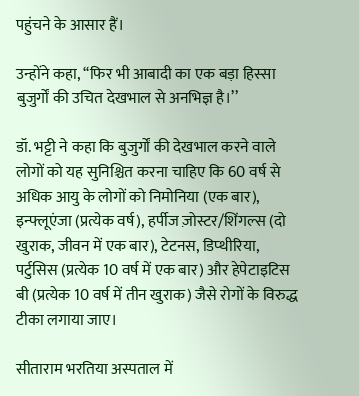पहुंचने के आसार हैं।

उन्होंने कहा, ‘‘फिर भी आबादी का एक बड़ा हिस्सा बुजुर्गों की उचित देखभाल से अनभिज्ञ है।’’

डॉ. भट्टी ने कहा कि बुजुर्गों की देखभाल करने वाले लोगों को यह सुनिश्चित करना चाहिए कि 60 वर्ष से अधिक आयु के लोगों को निमोनिया (एक बार), इन्फ्लूएंजा (प्रत्येक वर्ष), हर्पीज ज़ोस्टर/शिंगल्स (दो खुराक, जीवन में एक बार), टेटनस, डिप्थीरिया, पर्टुसिस (प्रत्येक 10 वर्ष में एक बार) और हेपेटाइटिस बी (प्रत्येक 10 वर्ष में तीन खुराक) जैसे रोगों के विरुद्ध टीका लगाया जाए।

सीताराम भरतिया अस्पताल में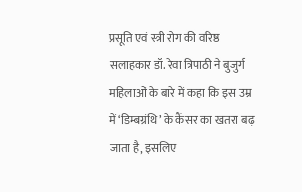प्रसूति एवं स्त्री रोग की वरिष्ठ सलाहकार डॉ. रेवा त्रिपाठी ने बुजुर्ग महिलाओं के बारे में कहा कि इस उम्र में ‘डिम्बग्रंथि’ के कैंसर का खतरा बढ़ जाता है, इसलिए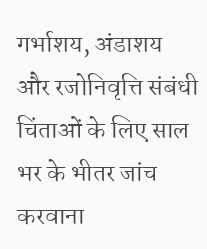गर्भाशय, अंडाशय और रजोनिवृत्ति संबंधी चिंताओं के लिए साल भर के भीतर जांच करवाना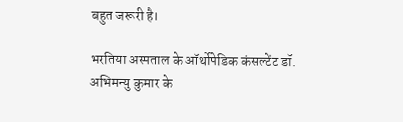बहुत जरूरी है।

भरतिया अस्पताल के ऑर्थोपेडिक कंसल्टेंट डॉ. अभिमन्यु कुमार के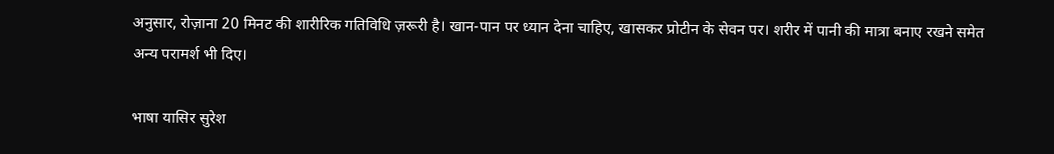अनुसार, रोज़ाना 20 मिनट की शारीरिक गतिविधि ज़रूरी है। खान-पान पर ध्यान देना चाहिए, खासकर प्रोटीन के सेवन पर। शरीर में पानी की मात्रा बनाए रखने समेत अन्य परामर्श भी दिए।

भाषा यासिर सुरेश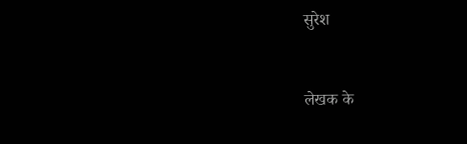सुरेश


लेखक के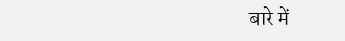बारे में